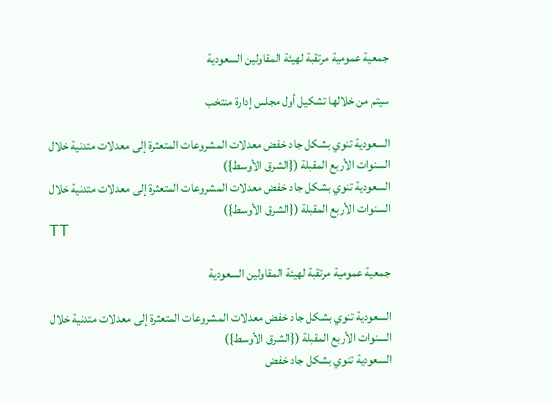جمعية عمومية مرتقبة لهيئة المقاولين السعودية

سيتم من خلالها تشكيل أول مجلس إدارة منتخب

السعودية تنوي بشكل جاد خفض معدلات المشروعات المتعثرة إلى معدلات متدنية خلال السنوات الأربع المقبلة ({الشرق الأوسط})
السعودية تنوي بشكل جاد خفض معدلات المشروعات المتعثرة إلى معدلات متدنية خلال السنوات الأربع المقبلة ({الشرق الأوسط})
TT

جمعية عمومية مرتقبة لهيئة المقاولين السعودية

السعودية تنوي بشكل جاد خفض معدلات المشروعات المتعثرة إلى معدلات متدنية خلال السنوات الأربع المقبلة ({الشرق الأوسط})
السعودية تنوي بشكل جاد خفض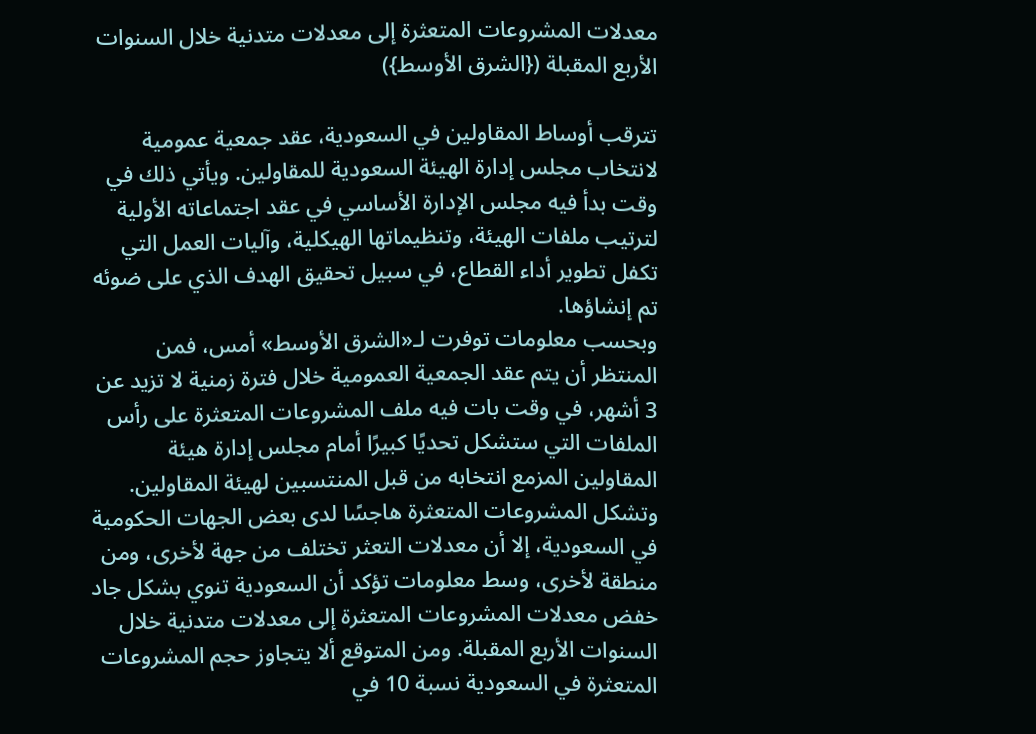معدلات المشروعات المتعثرة إلى معدلات متدنية خلال السنوات الأربع المقبلة ({الشرق الأوسط})

تترقب أوساط المقاولين في السعودية، عقد جمعية عمومية لانتخاب مجلس إدارة الهيئة السعودية للمقاولين. ويأتي ذلك في وقت بدأ فيه مجلس الإدارة الأساسي في عقد اجتماعاته الأولية لترتيب ملفات الهيئة، وتنظيماتها الهيكلية، وآليات العمل التي تكفل تطوير أداء القطاع، في سبيل تحقيق الهدف الذي على ضوئه تم إنشاؤها.
وبحسب معلومات توفرت لـ«الشرق الأوسط» أمس، فمن المنتظر أن يتم عقد الجمعية العمومية خلال فترة زمنية لا تزيد عن 3 أشهر، في وقت بات فيه ملف المشروعات المتعثرة على رأس الملفات التي ستشكل تحديًا كبيرًا أمام مجلس إدارة هيئة المقاولين المزمع انتخابه من قبل المنتسبين لهيئة المقاولين.
وتشكل المشروعات المتعثرة هاجسًا لدى بعض الجهات الحكومية في السعودية، إلا أن معدلات التعثر تختلف من جهة لأخرى، ومن منطقة لأخرى، وسط معلومات تؤكد أن السعودية تنوي بشكل جاد خفض معدلات المشروعات المتعثرة إلى معدلات متدنية خلال السنوات الأربع المقبلة. ومن المتوقع ألا يتجاوز حجم المشروعات المتعثرة في السعودية نسبة 10 في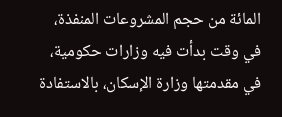المائة من حجم المشروعات المنفذة، في وقت بدأت فيه وزارات حكومية، في مقدمتها وزارة الإسكان، بالاستفادة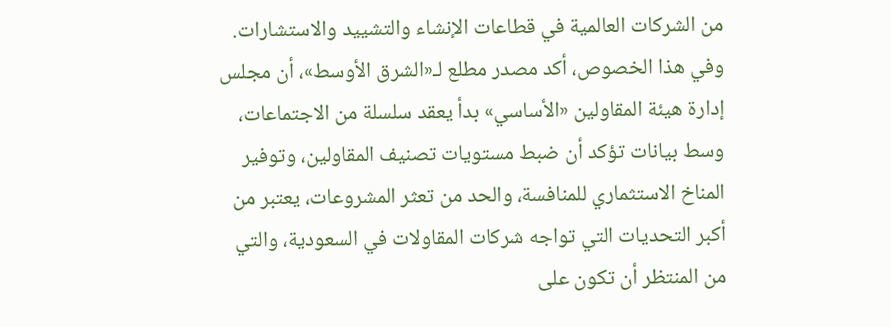من الشركات العالمية في قطاعات الإنشاء والتشييد والاستشارات.
وفي هذا الخصوص، أكد مصدر مطلع لـ«الشرق الأوسط»، أن مجلس إدارة هيئة المقاولين «الأساسي» بدأ يعقد سلسلة من الاجتماعات، وسط بيانات تؤكد أن ضبط مستويات تصنيف المقاولين، وتوفير المناخ الاستثماري للمنافسة، والحد من تعثر المشروعات، يعتبر من أكبر التحديات التي تواجه شركات المقاولات في السعودية، والتي من المنتظر أن تكون على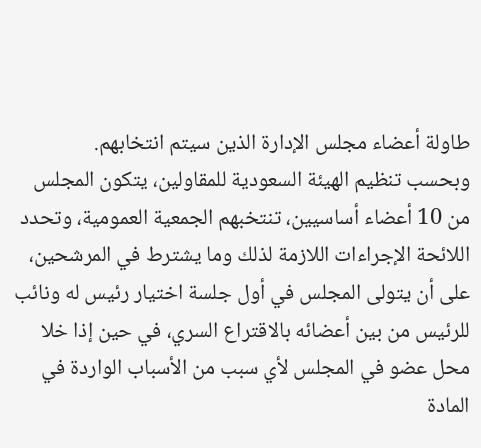طاولة أعضاء مجلس الإدارة الذين سيتم انتخابهم.
وبحسب تنظيم الهيئة السعودية للمقاولين، يتكون المجلس من 10 أعضاء أساسيين، تنتخبهم الجمعية العمومية، وتحدد اللائحة الإجراءات اللازمة لذلك وما يشترط في المرشحين، على أن يتولى المجلس في أول جلسة اختيار رئيس له ونائب للرئيس من بين أعضائه بالاقتراع السري، في حين إذا خلا محل عضو في المجلس لأي سبب من الأسباب الواردة في المادة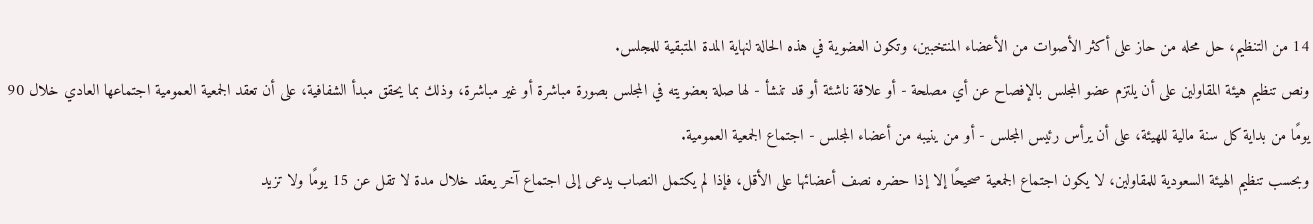14 من التنظيم، حل محله من حاز على أكثر الأصوات من الأعضاء المنتخبين، وتكون العضوية في هذه الحالة لنهاية المدة المتبقية للمجلس.
ونص تنظيم هيئة المقاولين على أن يلتزم عضو المجلس بالإفصاح عن أي مصلحة - أو علاقة ناشئة أو قد تنشأ - لها صلة بعضويته في المجلس بصورة مباشرة أو غير مباشرة، وذلك بما يحقق مبدأ الشفافية، على أن تعقد الجمعية العمومية اجتماعها العادي خلال 90 يومًا من بداية كل سنة مالية للهيئة، على أن يرأس رئيس المجلس - أو من ينيبه من أعضاء المجلس - اجتماع الجمعية العمومية.
وبحسب تنظيم الهيئة السعودية للمقاولين، لا يكون اجتماع الجمعية صحيحًا إلا إذا حضره نصف أعضائها على الأقل، فإذا لم يكتمل النصاب يدعى إلى اجتماع آخر يعقد خلال مدة لا تقل عن 15 يومًا ولا تزيد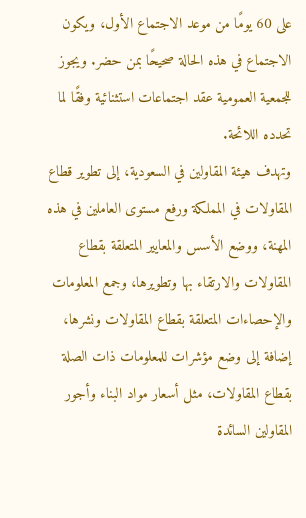على 60 يومًا من موعد الاجتماع الأول، ويكون الاجتماع في هذه الحالة صحيحًا بمن حضر. ويجوز للجمعية العمومية عقد اجتماعات استثنائية وفقًا لما تحدده اللائحة.
وتهدف هيئة المقاولين في السعودية، إلى تطوير قطاع المقاولات في المملكة ورفع مستوى العاملين في هذه المهنة، ووضع الأسس والمعايير المتعلقة بقطاع المقاولات والارتقاء بها وتطويرها، وجمع المعلومات والإحصاءات المتعلقة بقطاع المقاولات ونشرها، إضافة إلى وضع مؤشرات للمعلومات ذات الصلة بقطاع المقاولات، مثل أسعار مواد البناء وأجور المقاولين السائدة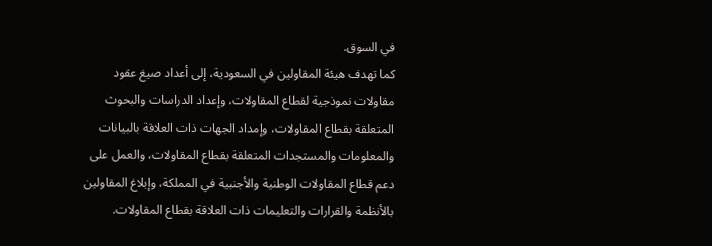في السوق.
كما تهدف هيئة المقاولين في السعودية، إلى أعداد صيغ عقود مقاولات نموذجية لقطاع المقاولات، وإعداد الدراسات والبحوث المتعلقة بقطاع المقاولات، وإمداد الجهات ذات العلاقة بالبيانات والمعلومات والمستجدات المتعلقة بقطاع المقاولات، والعمل على دعم قطاع المقاولات الوطنية والأجنبية في المملكة، وإبلاغ المقاولين بالأنظمة والقرارات والتعليمات ذات العلاقة بقطاع المقاولات.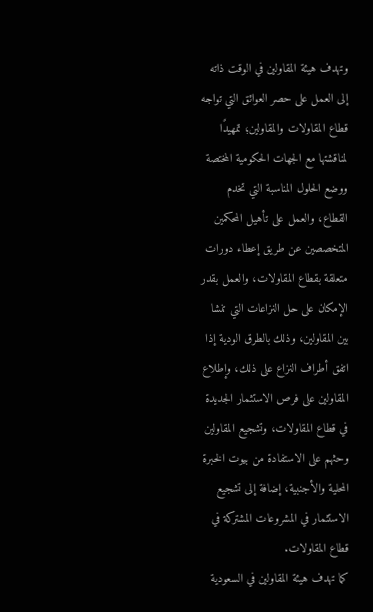وتهدف هيئة المقاولين في الوقت ذاته إلى العمل على حصر العوائق التي تواجه قطاع المقاولات والمقاولين؛ تمهيدًا لمناقشتها مع الجهات الحكومية المختصة ووضع الحلول المناسبة التي تخدم القطاع، والعمل على تأهيل المحكمين المتخصصين عن طريق إعطاء دورات متعلقة بقطاع المقاولات، والعمل بقدر الإمكان على حل النزاعات التي تنشا بين المقاولين، وذلك بالطرق الودية إذا اتفق أطراف النزاع على ذلك، وإطلاع المقاولين على فرص الاستثمار الجديدة في قطاع المقاولات، وتشجيع المقاولين وحثهم على الاستفادة من بيوت الخبرة المحلية والأجنبية، إضافة إلى تشجيع الاستثمار في المشروعات المشتركة في قطاع المقاولات.
كما تهدف هيئة المقاولين في السعودية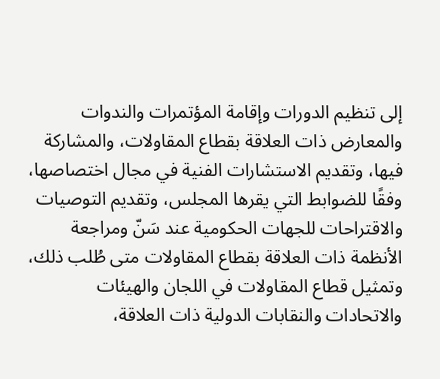إلى تنظيم الدورات وإقامة المؤتمرات والندوات والمعارض ذات العلاقة بقطاع المقاولات، والمشاركة فيها، وتقديم الاستشارات الفنية في مجال اختصاصها، وفقًا للضوابط التي يقرها المجلس، وتقديم التوصيات والاقتراحات للجهات الحكومية عند سَنّ ومراجعة الأنظمة ذات العلاقة بقطاع المقاولات متى طُلب ذلك، وتمثيل قطاع المقاولات في اللجان والهيئات والاتحادات والنقابات الدولية ذات العلاقة،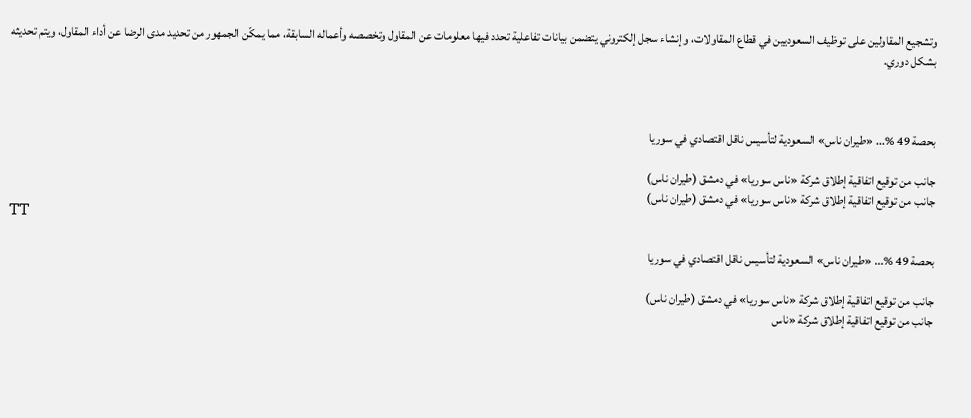وتشجيع المقاولين على توظيف السعوديين في قطاع المقاولات، وإنشاء سجل إلكتروني يتضمن بيانات تفاعلية تحدد فيها معلومات عن المقاول وتخصصه وأعماله السابقة، مما يمكّن الجمهور من تحديد مدى الرضا عن أداء المقاول، ويتم تحديثه بشكل دوري.



بحصة 49 %... «طيران ناس» السعودية لتأسيس ناقل اقتصادي في سوريا

جانب من توقيع اتفاقية إطلاق شركة «ناس سوريا» في دمشق (طيران ناس)
جانب من توقيع اتفاقية إطلاق شركة «ناس سوريا» في دمشق (طيران ناس)
TT

بحصة 49 %... «طيران ناس» السعودية لتأسيس ناقل اقتصادي في سوريا

جانب من توقيع اتفاقية إطلاق شركة «ناس سوريا» في دمشق (طيران ناس)
جانب من توقيع اتفاقية إطلاق شركة «ناس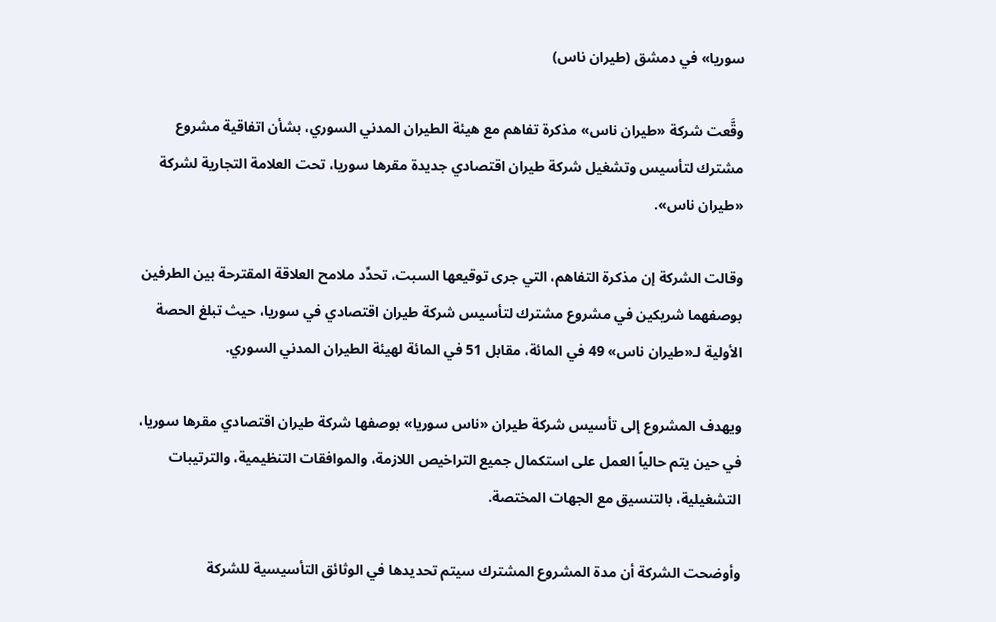سوريا» في دمشق (طيران ناس)

وقَّعت شركة «طيران ناس» مذكرة تفاهم مع هيئة الطيران المدني السوري، بشأن اتفاقية مشروع مشترك لتأسيس وتشغيل شركة طيران اقتصادي جديدة مقرها سوريا، تحت العلامة التجارية لشركة «طيران ناس».

وقالت الشركة إن مذكرة التفاهم، التي جرى توقيعها السبت، تحدِّد ملامح العلاقة المقترحة بين الطرفين بوصفهما شريكين في مشروع مشترك لتأسيس شركة طيران اقتصادي في سوريا، حيث تبلغ الحصة الأولية لـ«طيران ناس» 49 في المائة، مقابل 51 في المائة لهيئة الطيران المدني السوري.

ويهدف المشروع إلى تأسيس شركة طيران «ناس سوريا» بوصفها شركة طيران اقتصادي مقرها سوريا، في حين يتم حالياً العمل على استكمال جميع التراخيص اللازمة، والموافقات التنظيمية، والترتيبات التشغيلية، بالتنسيق مع الجهات المختصة.

وأوضحت الشركة أن مدة المشروع المشترك سيتم تحديدها في الوثائق التأسيسية للشركة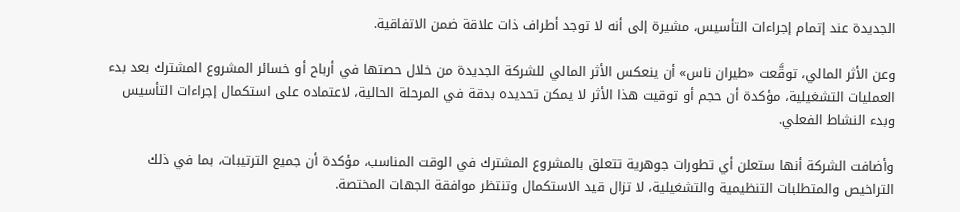الجديدة عند إتمام إجراءات التأسيس، مشيرة إلى أنه لا توجد أطراف ذات علاقة ضمن الاتفاقية.

وعن الأثر المالي، توقَّعت «طيران ناس» أن ينعكس الأثر المالي للشركة الجديدة من خلال حصتها في أرباح أو خسائر المشروع المشترك بعد بدء العمليات التشغيلية، مؤكدة أن حجم أو توقيت هذا الأثر لا يمكن تحديده بدقة في المرحلة الحالية، لاعتماده على استكمال إجراءات التأسيس وبدء النشاط الفعلي.

وأضافت الشركة أنها ستعلن أي تطورات جوهرية تتعلق بالمشروع المشترك في الوقت المناسب، مؤكدة أن جميع الترتيبات، بما في ذلك التراخيص والمتطلبات التنظيمية والتشغيلية، لا تزال قيد الاستكمال وتنتظر موافقة الجهات المختصة.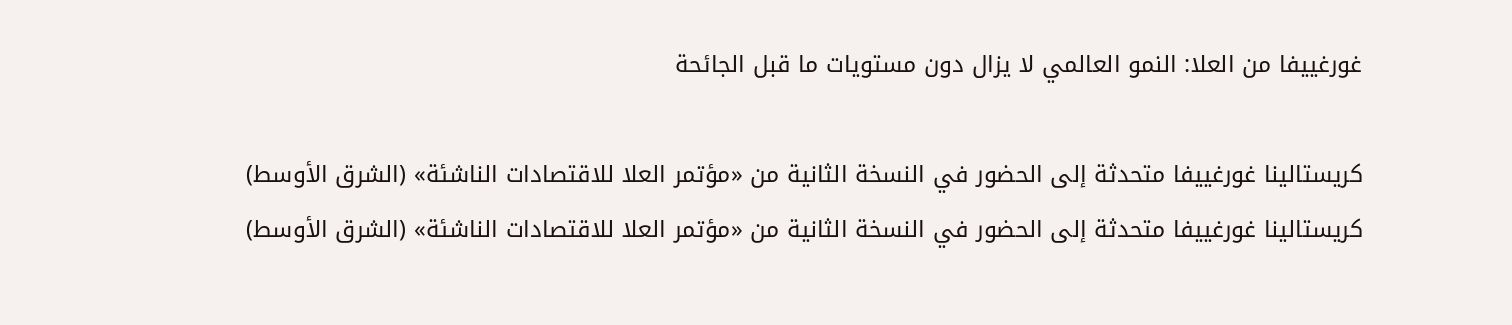غورغييفا من العلا: النمو العالمي لا يزال دون مستويات ما قبل الجائحة

كريستالينا غورغييفا متحدثة إلى الحضور في النسخة الثانية من «مؤتمر العلا للاقتصادات الناشئة» (الشرق الأوسط)
كريستالينا غورغييفا متحدثة إلى الحضور في النسخة الثانية من «مؤتمر العلا للاقتصادات الناشئة» (الشرق الأوسط)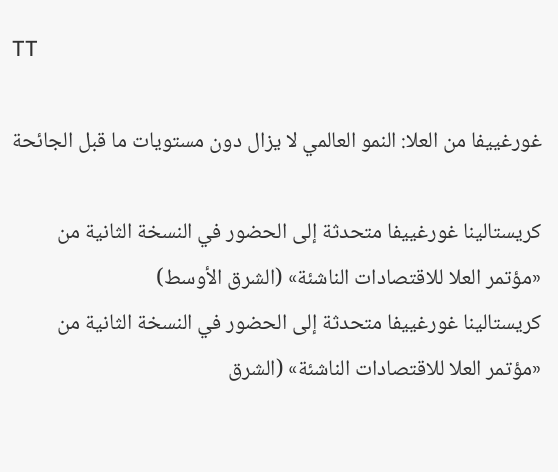TT

غورغييفا من العلا: النمو العالمي لا يزال دون مستويات ما قبل الجائحة

كريستالينا غورغييفا متحدثة إلى الحضور في النسخة الثانية من «مؤتمر العلا للاقتصادات الناشئة» (الشرق الأوسط)
كريستالينا غورغييفا متحدثة إلى الحضور في النسخة الثانية من «مؤتمر العلا للاقتصادات الناشئة» (الشرق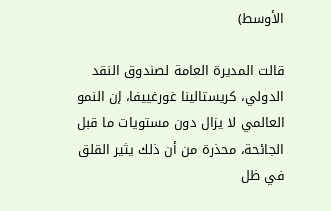الأوسط)

قالت المديرة العامة لصندوق النقد الدولي، كريستالينا غورغييفا، إن النمو العالمي لا يزال دون مستويات ما قبل الجائحة، محذرة من أن ذلك يثير القلق في ظل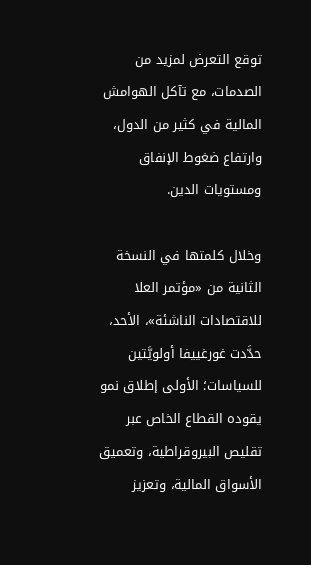توقع التعرض لمزيد من الصدمات، مع تآكل الهوامش المالية في كثير من الدول، وارتفاع ضغوط الإنفاق ومستويات الدين.

وخلال كلمتها في النسخة الثانية من «مؤتمر العلا للاقتصادات الناشئة»، الأحد، حدَّدت غورغييفا أولويَّتين للسياسات؛ الأولى إطلاق نمو يقوده القطاع الخاص عبر تقليص البيروقراطية، وتعميق الأسواق المالية، وتعزيز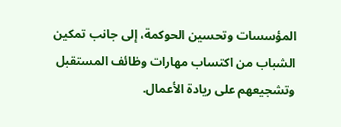المؤسسات وتحسين الحوكمة، إلى جانب تمكين الشباب من اكتساب مهارات وظائف المستقبل وتشجيعهم على ريادة الأعمال.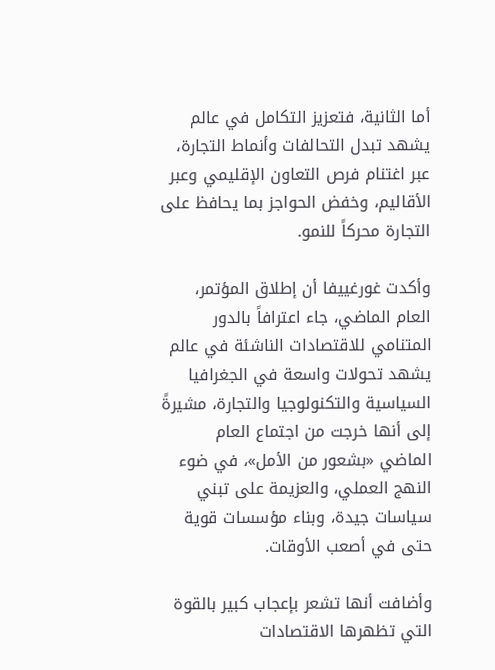أما الثانية، فتعزيز التكامل في عالم يشهد تبدل التحالفات وأنماط التجارة، عبر اغتنام فرص التعاون الإقليمي وعبر الأقاليم، وخفض الحواجز بما يحافظ على التجارة محركاً للنمو.

وأكدت غورغييفا أن إطلاق المؤتمر، العام الماضي، جاء اعترافاً بالدور المتنامي للاقتصادات الناشئة في عالم يشهد تحولات واسعة في الجغرافيا السياسية والتكنولوجيا والتجارة، مشيرةً إلى أنها خرجت من اجتماع العام الماضي «بشعور من الأمل»، في ضوء النهج العملي، والعزيمة على تبني سياسات جيدة، وبناء مؤسسات قوية حتى في أصعب الأوقات.

وأضافت أنها تشعر بإعجاب كبير بالقوة التي تظهرها الاقتصادات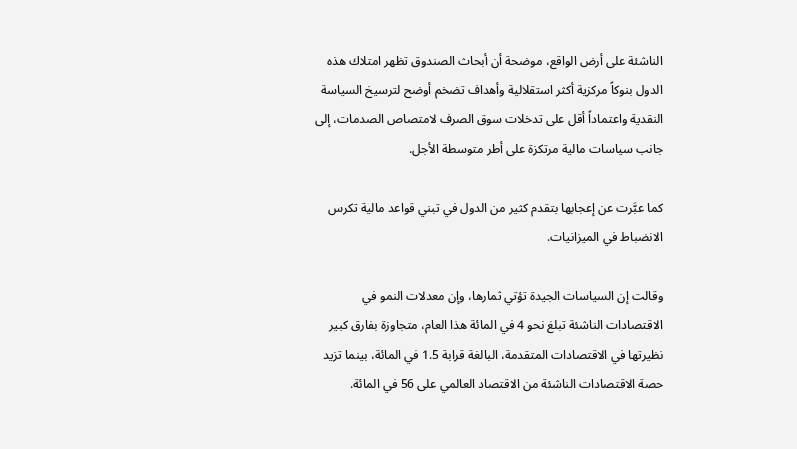الناشئة على أرض الواقع، موضحة أن أبحاث الصندوق تظهر امتلاك هذه الدول بنوكاً مركزية أكثر استقلالية وأهداف تضخم أوضح لترسيخ السياسة النقدية واعتماداً أقل على تدخلات سوق الصرف لامتصاص الصدمات، إلى جانب سياسات مالية مرتكزة على أطر متوسطة الأجل.

كما عبَّرت عن إعجابها بتقدم كثير من الدول في تبني قواعد مالية تكرس الانضباط في الميزانيات.

وقالت إن السياسات الجيدة تؤتي ثمارها، وإن معدلات النمو في الاقتصادات الناشئة تبلغ نحو 4 في المائة هذا العام، متجاوزة بفارق كبير نظيرتها في الاقتصادات المتقدمة، البالغة قرابة 1.5 في المائة، بينما تزيد حصة الاقتصادات الناشئة من الاقتصاد العالمي على 56 في المائة.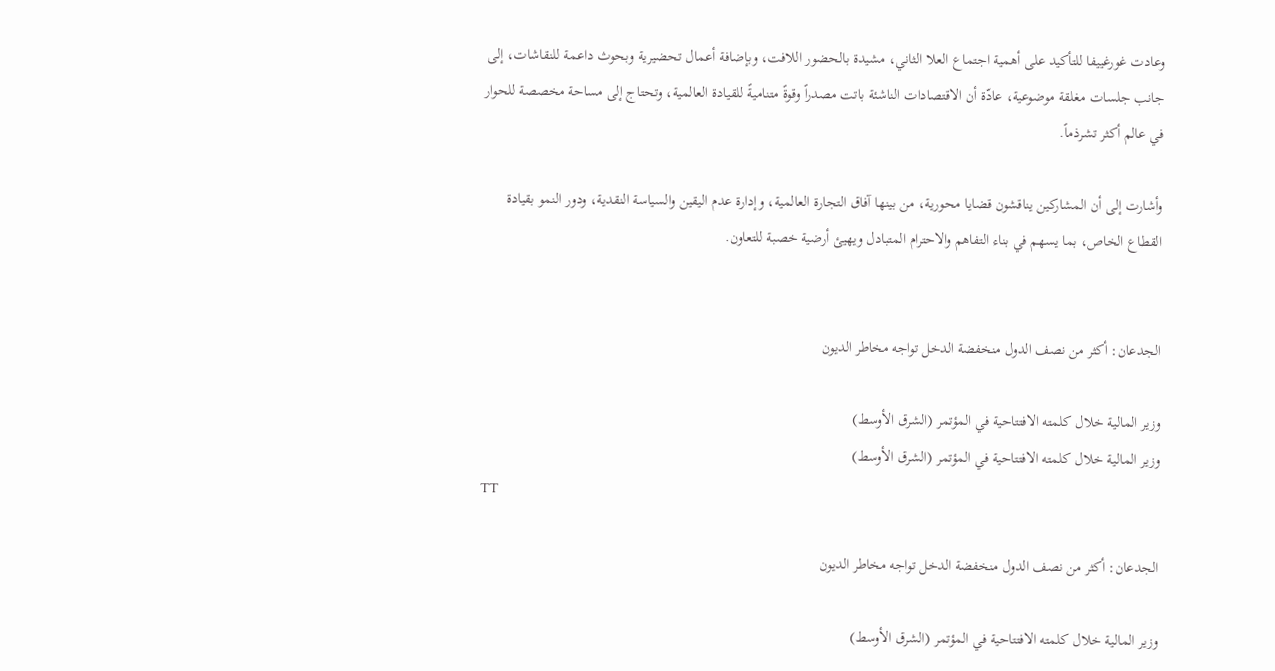وعادت غورغييفا للتأكيد على أهمية اجتماع العلا الثاني، مشيدة بالحضور اللافت، وبإضافة أعمال تحضيرية وبحوث داعمة للنقاشات، إلى جانب جلسات مغلقة موضوعية، عادّة أن الاقتصادات الناشئة باتت مصدراً وقوةً متناميةً للقيادة العالمية، وتحتاج إلى مساحة مخصصة للحوار في عالم أكثر تشرذماً.

وأشارت إلى أن المشاركين يناقشون قضايا محورية، من بينها آفاق التجارة العالمية، وإدارة عدم اليقين والسياسة النقدية، ودور النمو بقيادة القطاع الخاص، بما يسهم في بناء التفاهم والاحترام المتبادل ويهيئ أرضية خصبة للتعاون.


الجدعان: أكثر من نصف الدول منخفضة الدخل تواجه مخاطر الديون

وزير المالية خلال كلمته الافتتاحية في المؤتمر (الشرق الأوسط)
وزير المالية خلال كلمته الافتتاحية في المؤتمر (الشرق الأوسط)
TT

الجدعان: أكثر من نصف الدول منخفضة الدخل تواجه مخاطر الديون

وزير المالية خلال كلمته الافتتاحية في المؤتمر (الشرق الأوسط)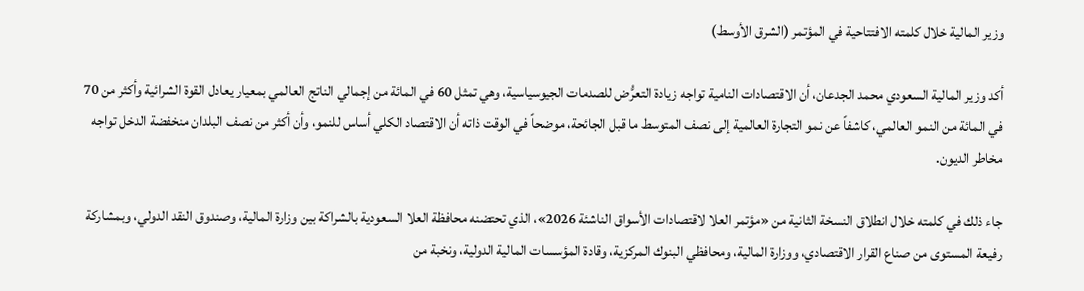وزير المالية خلال كلمته الافتتاحية في المؤتمر (الشرق الأوسط)

أكد وزير المالية السعودي محمد الجدعان، أن الاقتصادات النامية تواجه زيادة التعرُّض للصدمات الجيوسياسية، وهي تمثل 60 في المائة من إجمالي الناتج العالمي بمعيار يعادل القوة الشرائية وأكثر من 70 في المائة من النمو العالمي، كاشفاً عن نمو التجارة العالمية إلى نصف المتوسط ما قبل الجائحة، موضحاً في الوقت ذاته أن الاقتصاد الكلي أساس للنمو، وأن أكثر من نصف البلدان منخفضة الدخل تواجه مخاطر الديون.

جاء ذلك في كلمته خلال انطلاق النسخة الثانية من «مؤتمر العلا لاقتصادات الأسواق الناشئة 2026»، الذي تحتضنه محافظة العلا السعودية بالشراكة بين وزارة المالية، وصندوق النقد الدولي، وبمشاركة رفيعة المستوى من صناع القرار الاقتصادي، ووزارة المالية، ومحافظي البنوك المركزية، وقادة المؤسسات المالية الدولية، ونخبة من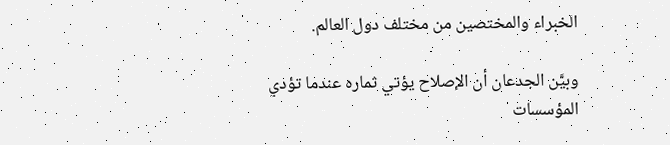الخبراء والمختصين من مختلف دول العالم.

وبيَّن الجدعان أن الإصلاح يؤتي ثماره عندما تؤدي المؤسسات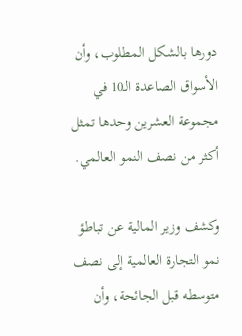دورها بالشكل المطلوب، وأن الأسواق الصاعدة الـ10 في مجموعة العشرين وحدها تمثل أكثر من نصف النمو العالمي.

وكشف وزير المالية عن تباطؤ نمو التجارة العالمية إلى نصف متوسطه قبل الجائحة، وأن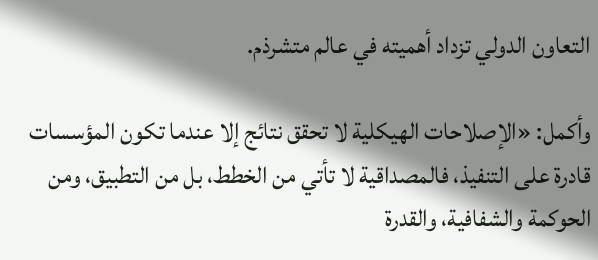التعاون الدولي تزداد أهميته في عالم متشرذم.

وأكمل: «الإصلاحات الهيكلية لا تحقق نتائج إلا عندما تكون المؤسسات قادرة على التنفيذ، فالمصداقية لا تأتي من الخطط، بل من التطبيق، ومن الحوكمة والشفافية، والقدرة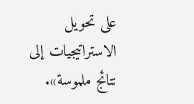على تحويل الاستراتيجيات إلى نتائج ملموسة».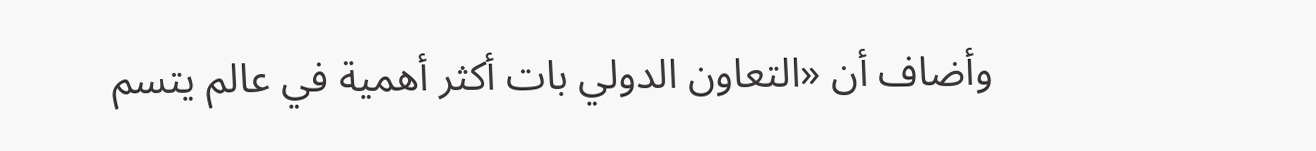وأضاف أن «التعاون الدولي بات أكثر أهمية في عالم يتسم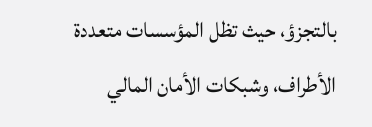بالتجزؤ، حيث تظل المؤسسات متعددة الأطراف، وشبكات الأمان المالي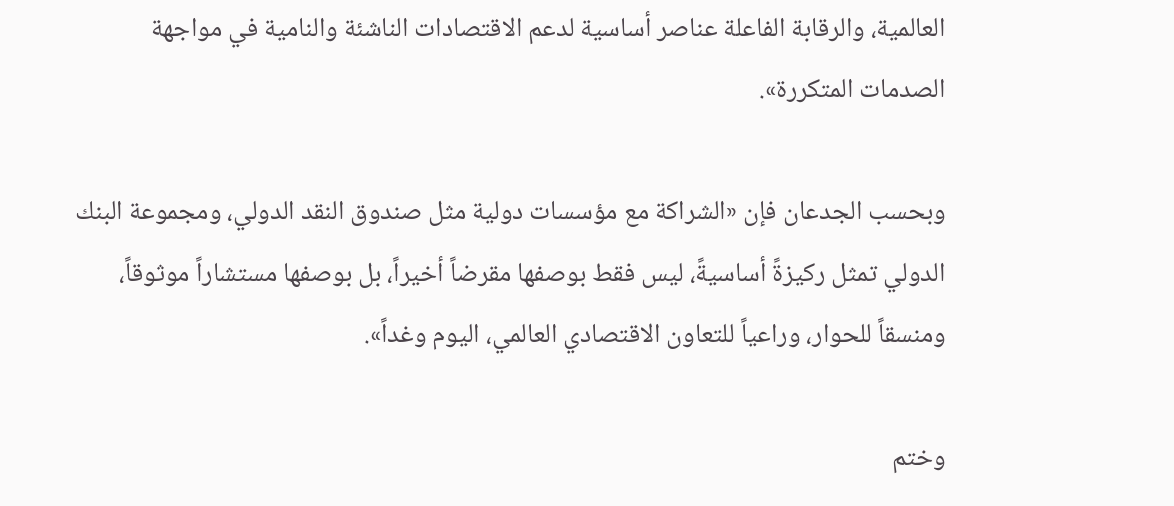العالمية، والرقابة الفاعلة عناصر أساسية لدعم الاقتصادات الناشئة والنامية في مواجهة الصدمات المتكررة».

وبحسب الجدعان فإن «الشراكة مع مؤسسات دولية مثل صندوق النقد الدولي، ومجموعة البنك الدولي تمثل ركيزةً أساسيةً، ليس فقط بوصفها مقرضاً أخيراً، بل بوصفها مستشاراً موثوقاً، ومنسقاً للحوار، وراعياً للتعاون الاقتصادي العالمي، اليوم وغداً».

وختم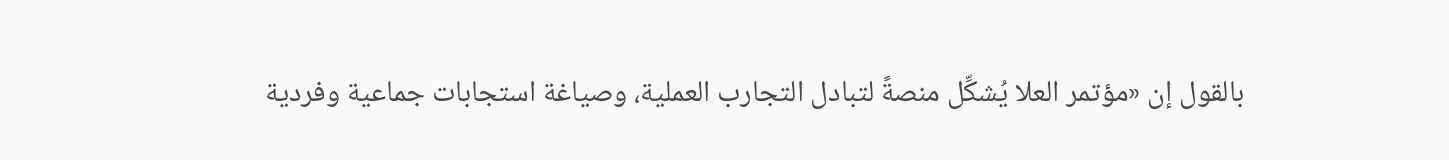بالقول إن «مؤتمر العلا يُشكِّل منصةً لتبادل التجارب العملية، وصياغة استجابات جماعية وفردية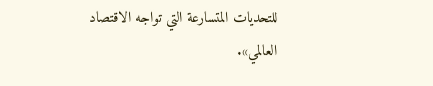للتحديات المتسارعة التي تواجه الاقتصاد العالمي».